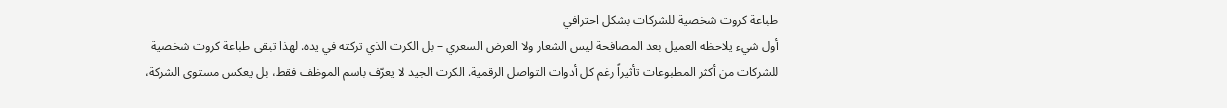طباعة كروت شخصية للشركات بشكل احترافي
أول شيء يلاحظه العميل بعد المصافحة ليس الشعار ولا العرض السعري – بل الكرت الذي تركته في يده. لهذا تبقى طباعة كروت شخصية للشركات من أكثر المطبوعات تأثيراً رغم كل أدوات التواصل الرقمية. الكرت الجيد لا يعرّف باسم الموظف فقط، بل يعكس مستوى الشركة،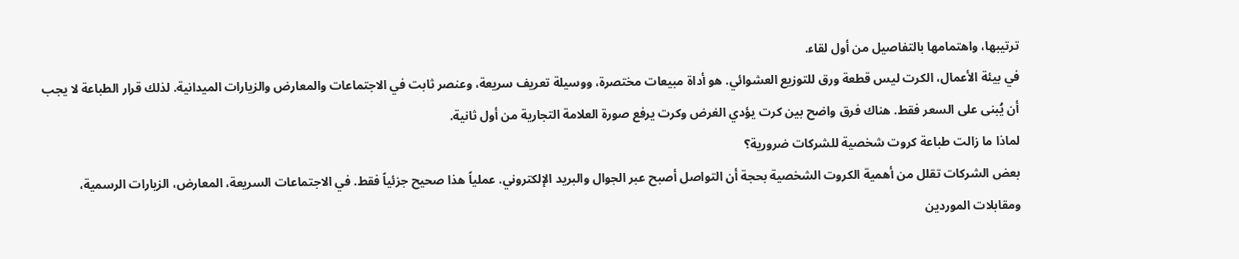ترتيبها، واهتمامها بالتفاصيل من أول لقاء.
في بيئة الأعمال، الكرت ليس قطعة ورق للتوزيع العشوائي. هو أداة مبيعات مختصرة، ووسيلة تعريف سريعة، وعنصر ثابت في الاجتماعات والمعارض والزيارات الميدانية. لذلك قرار الطباعة لا يجب أن يُبنى على السعر فقط. هناك فرق واضح بين كرت يؤدي الغرض وكرت يرفع صورة العلامة التجارية من أول ثانية.
لماذا ما زالت طباعة كروت شخصية للشركات ضرورية؟
بعض الشركات تقلل من أهمية الكروت الشخصية بحجة أن التواصل أصبح عبر الجوال والبريد الإلكتروني. عملياً هذا صحيح جزئياً فقط. في الاجتماعات السريعة، المعارض، الزيارات الرسمية، ومقابلات الموردين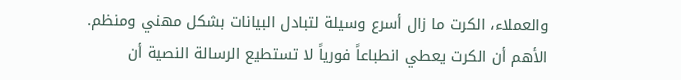والعملاء، الكرت ما زال أسرع وسيلة لتبادل البيانات بشكل مهني ومنظم.
الأهم أن الكرت يعطي انطباعاً فورياً لا تستطيع الرسالة النصية أن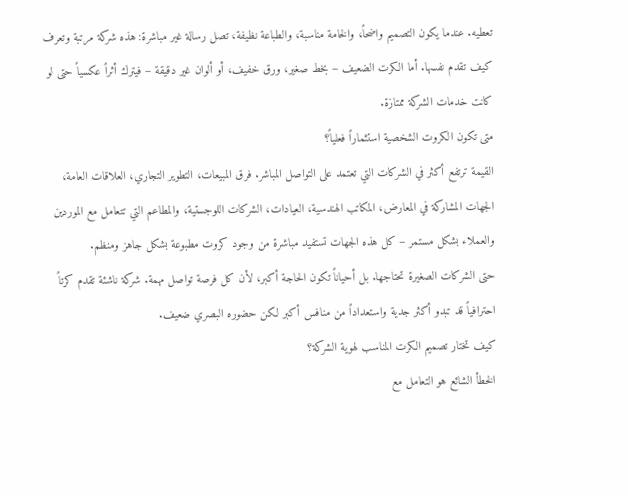تعطيه. عندما يكون التصميم واضحاً، والخامة مناسبة، والطباعة نظيفة، تصل رسالة غير مباشرة: هذه شركة مرتبة وتعرف كيف تقدم نفسها. أما الكرت الضعيف – بخط صغير، ورق خفيف، أو ألوان غير دقيقة – فيترك أثراً عكسياً حتى لو كانت خدمات الشركة ممتازة.
متى تكون الكروت الشخصية استثماراً فعلياً؟
القيمة ترتفع أكثر في الشركات التي تعتمد على التواصل المباشر. فرق المبيعات، التطوير التجاري، العلاقات العامة، الجهات المشاركة في المعارض، المكاتب الهندسية، العيادات، الشركات اللوجستية، والمطاعم التي تتعامل مع الموردين والعملاء بشكل مستمر – كل هذه الجهات تستفيد مباشرة من وجود كروت مطبوعة بشكل جاهز ومنظم.
حتى الشركات الصغيرة تحتاجها. بل أحياناً تكون الحاجة أكبر، لأن كل فرصة تواصل مهمة. شركة ناشئة تقدم كرتاً احترافياً قد تبدو أكثر جدية واستعداداً من منافس أكبر لكن حضوره البصري ضعيف.
كيف تختار تصميم الكرت المناسب لهوية الشركة؟
الخطأ الشائع هو التعامل مع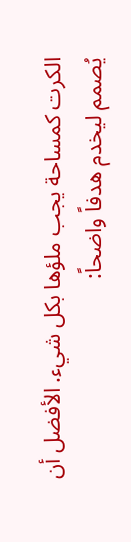الكرت كمساحة يجب ملؤها بكل شيء. الأفضل أن يُصمم ليخدم هدفاً واضحاً: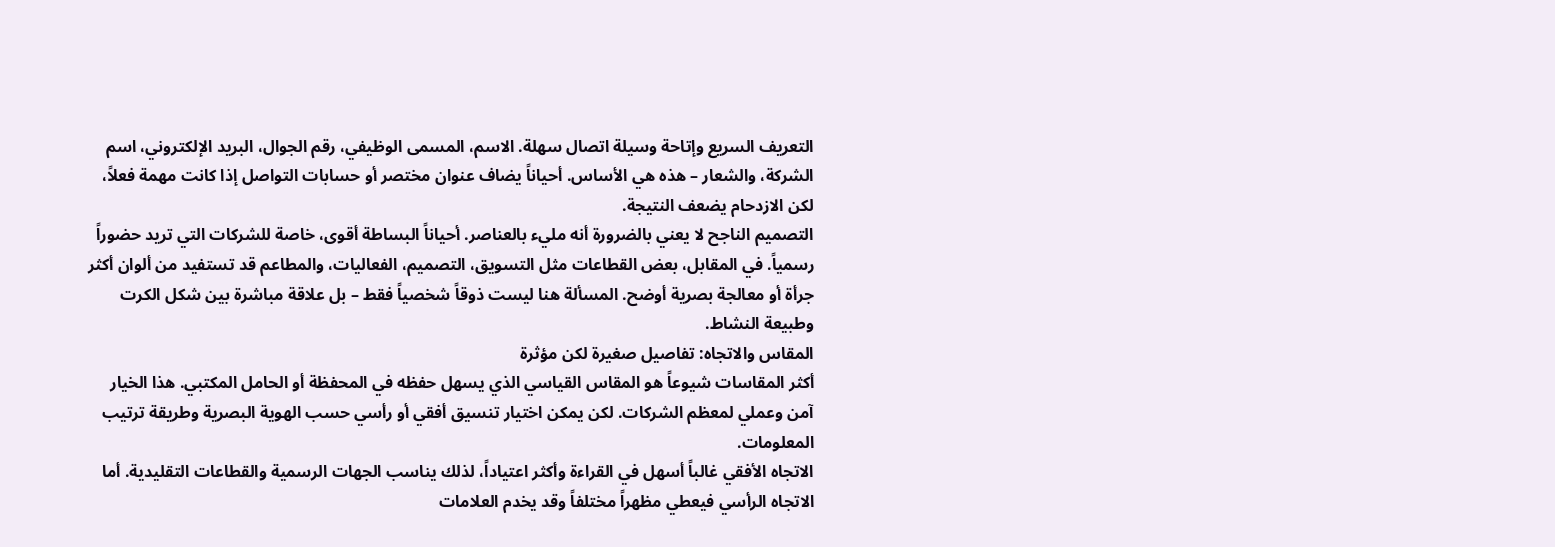التعريف السريع وإتاحة وسيلة اتصال سهلة. الاسم، المسمى الوظيفي، رقم الجوال، البريد الإلكتروني، اسم الشركة، والشعار – هذه هي الأساس. أحياناً يضاف عنوان مختصر أو حسابات التواصل إذا كانت مهمة فعلاً، لكن الازدحام يضعف النتيجة.
التصميم الناجح لا يعني بالضرورة أنه مليء بالعناصر. أحياناً البساطة أقوى، خاصة للشركات التي تريد حضوراً رسمياً. في المقابل، بعض القطاعات مثل التسويق، التصميم، الفعاليات، والمطاعم قد تستفيد من ألوان أكثر جرأة أو معالجة بصرية أوضح. المسألة هنا ليست ذوقاً شخصياً فقط – بل علاقة مباشرة بين شكل الكرت وطبيعة النشاط.
المقاس والاتجاه: تفاصيل صغيرة لكن مؤثرة
أكثر المقاسات شيوعاً هو المقاس القياسي الذي يسهل حفظه في المحفظة أو الحامل المكتبي. هذا الخيار آمن وعملي لمعظم الشركات. لكن يمكن اختيار تنسيق أفقي أو رأسي حسب الهوية البصرية وطريقة ترتيب المعلومات.
الاتجاه الأفقي غالباً أسهل في القراءة وأكثر اعتياداً، لذلك يناسب الجهات الرسمية والقطاعات التقليدية. أما الاتجاه الرأسي فيعطي مظهراً مختلفاً وقد يخدم العلامات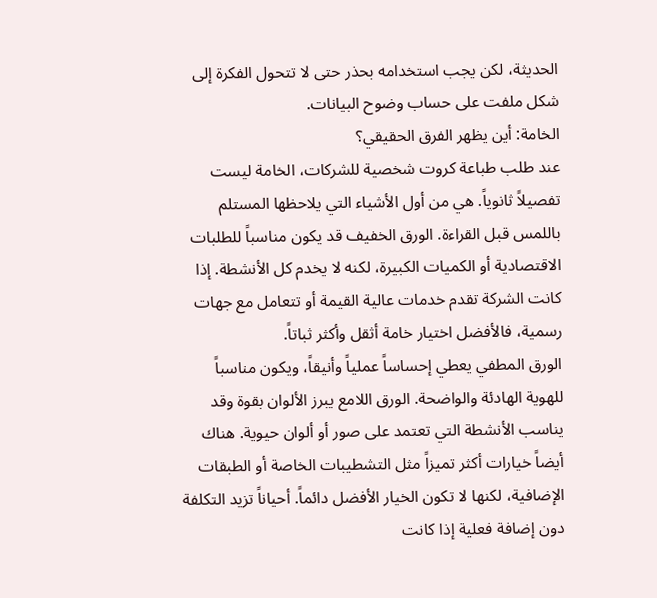الحديثة، لكن يجب استخدامه بحذر حتى لا تتحول الفكرة إلى شكل ملفت على حساب وضوح البيانات.
الخامة: أين يظهر الفرق الحقيقي؟
عند طلب طباعة كروت شخصية للشركات، الخامة ليست تفصيلاً ثانوياً. هي من أول الأشياء التي يلاحظها المستلم باللمس قبل القراءة. الورق الخفيف قد يكون مناسباً للطلبات الاقتصادية أو الكميات الكبيرة، لكنه لا يخدم كل الأنشطة. إذا كانت الشركة تقدم خدمات عالية القيمة أو تتعامل مع جهات رسمية، فالأفضل اختيار خامة أثقل وأكثر ثباتاً.
الورق المطفي يعطي إحساساً عملياً وأنيقاً، ويكون مناسباً للهوية الهادئة والواضحة. الورق اللامع يبرز الألوان بقوة وقد يناسب الأنشطة التي تعتمد على صور أو ألوان حيوية. هناك أيضاً خيارات أكثر تميزاً مثل التشطيبات الخاصة أو الطبقات الإضافية، لكنها لا تكون الخيار الأفضل دائماً. أحياناً تزيد التكلفة دون إضافة فعلية إذا كانت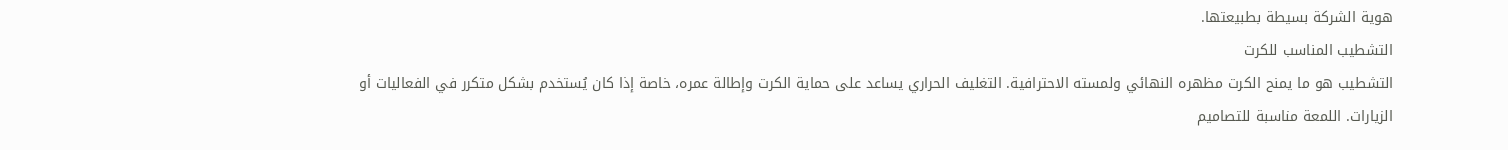هوية الشركة بسيطة بطبيعتها.
التشطيب المناسب للكرت
التشطيب هو ما يمنح الكرت مظهره النهائي ولمسته الاحترافية. التغليف الحراري يساعد على حماية الكرت وإطالة عمره، خاصة إذا كان يُستخدم بشكل متكرر في الفعاليات أو الزيارات. اللمعة مناسبة للتصاميم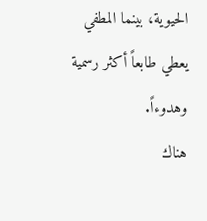الحيوية، بينما المطفي يعطي طابعاً أكثر رسمية وهدوءاً.
هناك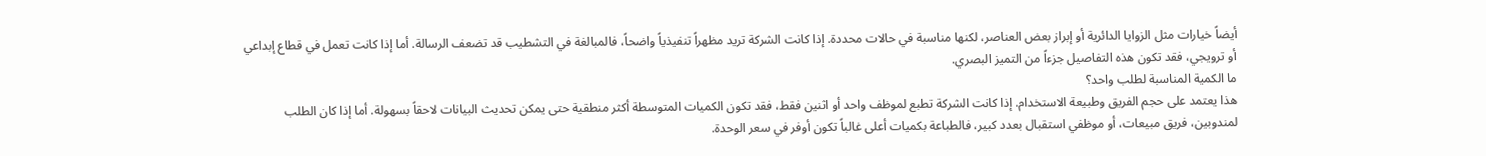أيضاً خيارات مثل الزوايا الدائرية أو إبراز بعض العناصر، لكنها مناسبة في حالات محددة. إذا كانت الشركة تريد مظهراً تنفيذياً واضحاً، فالمبالغة في التشطيب قد تضعف الرسالة. أما إذا كانت تعمل في قطاع إبداعي أو ترويجي، فقد تكون هذه التفاصيل جزءاً من التميز البصري.
ما الكمية المناسبة لطلب واحد؟
هذا يعتمد على حجم الفريق وطبيعة الاستخدام. إذا كانت الشركة تطبع لموظف واحد أو اثنين فقط، فقد تكون الكميات المتوسطة أكثر منطقية حتى يمكن تحديث البيانات لاحقاً بسهولة. أما إذا كان الطلب لمندوبين، فريق مبيعات، أو موظفي استقبال بعدد كبير، فالطباعة بكميات أعلى غالباً تكون أوفر في سعر الوحدة.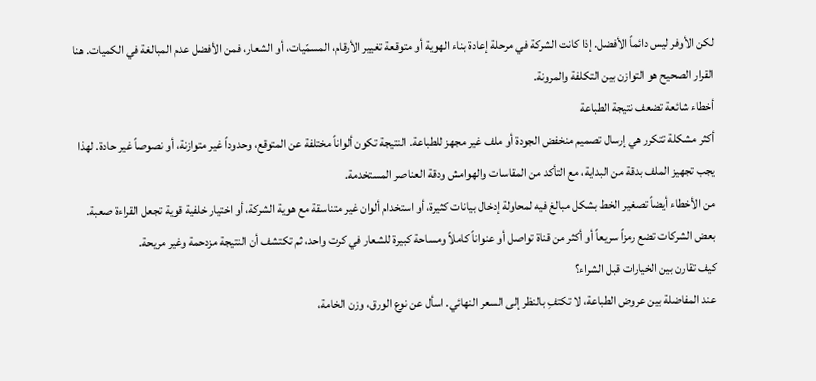لكن الأوفر ليس دائماً الأفضل. إذا كانت الشركة في مرحلة إعادة بناء الهوية أو متوقعة تغيير الأرقام، المسمّيات، أو الشعار، فمن الأفضل عدم المبالغة في الكميات. هنا القرار الصحيح هو التوازن بين التكلفة والمرونة.
أخطاء شائعة تضعف نتيجة الطباعة
أكثر مشكلة تتكرر هي إرسال تصميم منخفض الجودة أو ملف غير مجهز للطباعة. النتيجة تكون ألواناً مختلفة عن المتوقع، وحدوداً غير متوازنة، أو نصوصاً غير حادة. لهذا يجب تجهيز الملف بدقة من البداية، مع التأكد من المقاسات والهوامش ودقة العناصر المستخدمة.
من الأخطاء أيضاً تصغير الخط بشكل مبالغ فيه لمحاولة إدخال بيانات كثيرة، أو استخدام ألوان غير متناسقة مع هوية الشركة، أو اختيار خلفية قوية تجعل القراءة صعبة. بعض الشركات تضع رمزاً سريعاً أو أكثر من قناة تواصل أو عنواناً كاملاً ومساحة كبيرة للشعار في كرت واحد، ثم تكتشف أن النتيجة مزدحمة وغير مريحة.
كيف تقارن بين الخيارات قبل الشراء؟
عند المفاضلة بين عروض الطباعة، لا تكتفِ بالنظر إلى السعر النهائي. اسأل عن نوع الورق، وزن الخامة،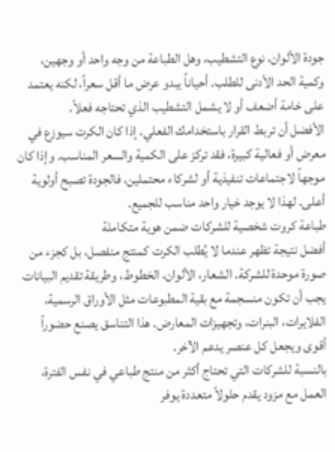جودة الألوان، نوع التشطيب، وهل الطباعة من وجه واحد أو وجهين، وكمية الحد الأدنى للطلب. أحياناً يبدو عرض ما أقل سعراً، لكنه يعتمد على خامة أضعف أو لا يشمل التشطيب الذي تحتاجه فعلاً.
الأفضل أن تربط القرار باستخدامك الفعلي. إذا كان الكرت سيوزع في معرض أو فعالية كبيرة، فقد تركز على الكمية والسعر المناسب. وإذا كان موجهاً لاجتماعات تنفيذية أو لشركاء محتملين، فالجودة تصبح أولوية أعلى. لهذا لا يوجد خيار واحد مناسب للجميع.
طباعة كروت شخصية للشركات ضمن هوية متكاملة
أفضل نتيجة تظهر عندما لا يُطلب الكرت كمنتج منفصل، بل كجزء من صورة موحدة للشركة. الشعار، الألوان، الخطوط، وطريقة تقديم البيانات يجب أن تكون منسجمة مع بقية المطبوعات مثل الأوراق الرسمية، الفلايرات، البنرات، وتجهيزات المعارض. هذا التناسق يصنع حضوراً أقوى ويجعل كل عنصر يدعم الآخر.
بالنسبة للشركات التي تحتاج أكثر من منتج طباعي في نفس الفترة، العمل مع مزود يقدم حلولاً متعددة يوفر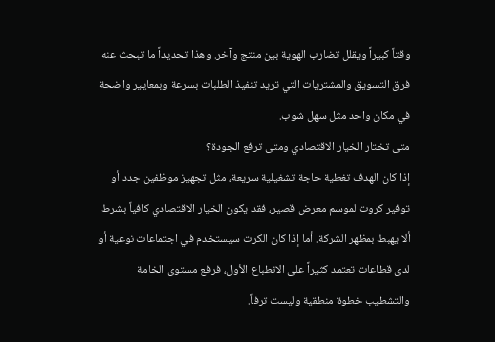وقتاً كبيراً ويقلل تضارب الهوية بين منتج وآخر. وهذا تحديداً ما تبحث عنه فرق التسويق والمشتريات التي تريد تنفيذ الطلبات بسرعة وبمعايير واضحة في مكان واحد مثل سهل شوب.
متى تختار الخيار الاقتصادي ومتى ترفع الجودة؟
إذا كان الهدف تغطية حاجة تشغيلية سريعة، مثل تجهيز موظفين جدد أو توفير كروت لموسم معرض قصير، فقد يكون الخيار الاقتصادي كافياً بشرط ألا يهبط بمظهر الشركة. أما إذا كان الكرت سيستخدم في اجتماعات نوعية أو لدى قطاعات تعتمد كثيراً على الانطباع الأول، فرفع مستوى الخامة والتشطيب خطوة منطقية وليست ترفاً.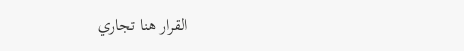القرار هنا تجاري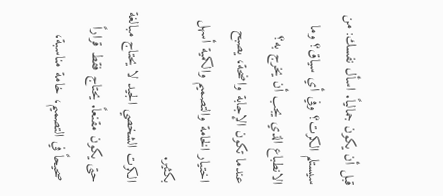قبل أن يكون جمالياً. اسأل نفسك: من سيستلم الكرت؟ وفي أي سياق؟ وما الانطباع الذي يجب أن يخرج به؟ عندما تكون الإجابة واضحة، يصبح اختيار الخامة والتصميم والكمية أسهل بكثير.
الكرت الشخصي الجيد لا يحتاج مبالغة حتى يكون مقنعاً. يحتاج فقط قراراً صحيحاً في التصميم، خامة مناسبة،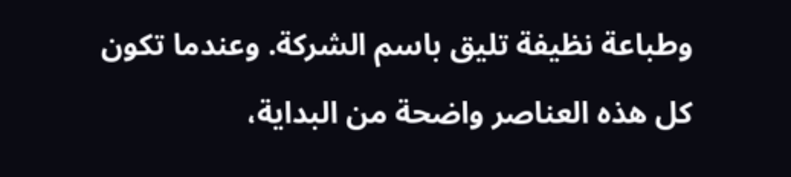وطباعة نظيفة تليق باسم الشركة. وعندما تكون كل هذه العناصر واضحة من البداية،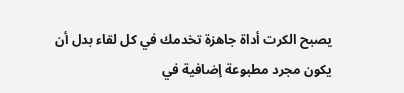يصبح الكرت أداة جاهزة تخدمك في كل لقاء بدل أن يكون مجرد مطبوعة إضافية في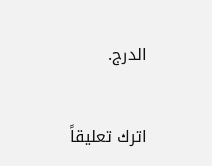الدرج.


اترك تعليقاً